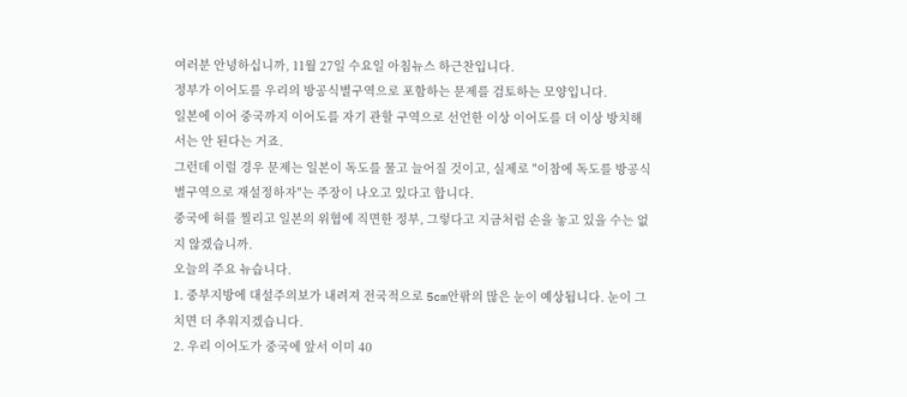여러분 안녕하십니까, 11월 27일 수요일 아침뉴스 하근찬입니다.
정부가 이어도를 우리의 방공식별구역으로 포함하는 문제를 검토하는 모양입니다.
일본에 이어 중국까지 이어도를 자기 관할 구역으로 선언한 이상 이어도를 더 이상 방치해서는 안 된다는 거죠.
그런데 이럴 경우 문제는 일본이 독도를 물고 늘어질 것이고, 실제로 "이참에 독도를 방공식별구역으로 재설정하자"는 주장이 나오고 있다고 합니다.
중국에 허를 찔리고 일본의 위협에 직면한 정부, 그렇다고 지금처럼 손을 놓고 있을 수는 없지 않겠습니까.
오늘의 주요 뉴습니다.
1. 중부지방에 대설주의보가 내려져 전국적으로 5cm안팎의 많은 눈이 예상됩니다. 눈이 그치면 더 추워지겠습니다.
2. 우리 이어도가 중국에 앞서 이미 40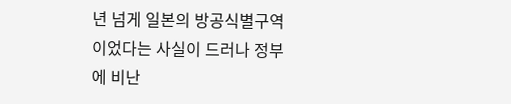년 넘게 일본의 방공식별구역이었다는 사실이 드러나 정부에 비난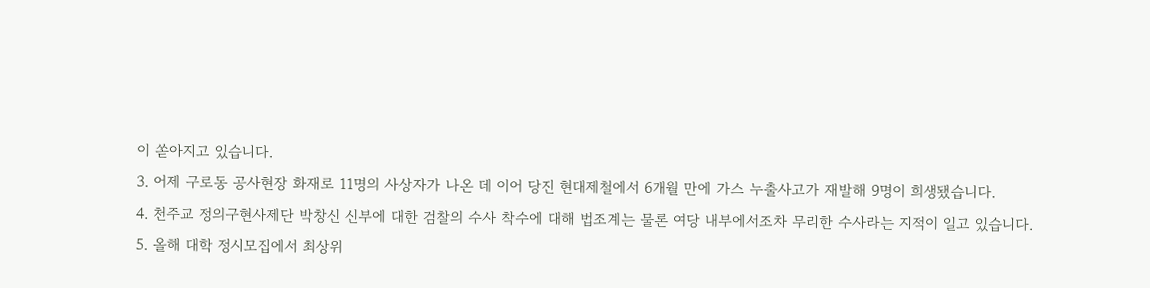이 쏟아지고 있습니다.
3. 어제 구로동 공사현장 화재로 11명의 사상자가 나온 데 이어 당진 현대제철에서 6개월 만에 가스 누출사고가 재발해 9명이 희생됐습니다.
4. 천주교 정의구현사제단 박창신 신부에 대한 검찰의 수사 착수에 대해 법조계는 물론 여당 내부에서조차 무리한 수사라는 지적이 일고 있습니다.
5. 올해 대학 정시모집에서 최상위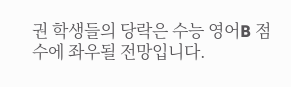권 학생들의 당락은 수능 영어B 점수에 좌우될 전망입니다.